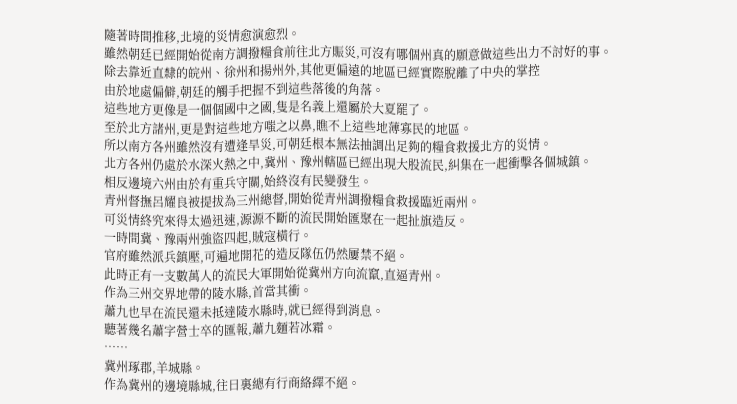隨著時間推移,北境的災情愈演愈烈。
雖然朝廷已經開始從南方調撥糧食前往北方賑災,可沒有哪個州真的願意做這些出力不討好的事。
除去靠近直隸的皖州、徐州和揚州外,其他更偏遠的地區已經實際脫離了中央的掌控
由於地處偏僻,朝廷的觸手把握不到這些落後的角落。
這些地方更像是一個個國中之國,隻是名義上還屬於大夏罷了。
至於北方諸州,更是對這些地方嗤之以鼻,瞧不上這些地薄寡民的地區。
所以南方各州雖然沒有遭逢旱災,可朝廷根本無法抽調出足夠的糧食救援北方的災情。
北方各州仍處於水深火熱之中,冀州、豫州轄區已經出現大股流民,糾集在一起衝擊各個城鎮。
相反邊境六州由於有重兵守關,始終沒有民變發生。
青州督撫呂耀良被提拔為三州總督,開始從青州調撥糧食救援臨近兩州。
可災情終究來得太過迅速,源源不斷的流民開始匯聚在一起扯旗造反。
一時間冀、豫兩州強盜四起,賊寇橫行。
官府雖然派兵鎮壓,可遍地開花的造反隊伍仍然屢禁不絕。
此時正有一支數萬人的流民大軍開始從冀州方向流竄,直逼青州。
作為三州交界地帶的陵水縣,首當其衝。
蕭九也早在流民還未抵達陵水縣時,就已經得到消息。
聽著幾名蕭字營士卒的匯報,蕭九麵若冰霜。
……
冀州琢郡,羊城縣。
作為冀州的邊境縣城,往日裏總有行商絡繹不絕。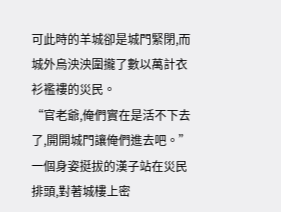可此時的羊城卻是城門緊閉,而城外烏泱泱圍攏了數以萬計衣衫襤褸的災民。
“官老爺,俺們實在是活不下去了,開開城門讓俺們進去吧。”
一個身姿挺拔的漢子站在災民排頭,對著城樓上密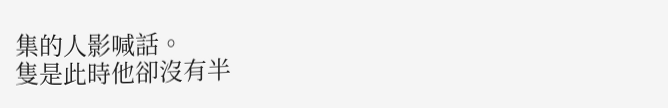集的人影喊話。
隻是此時他卻沒有半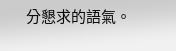分懇求的語氣。